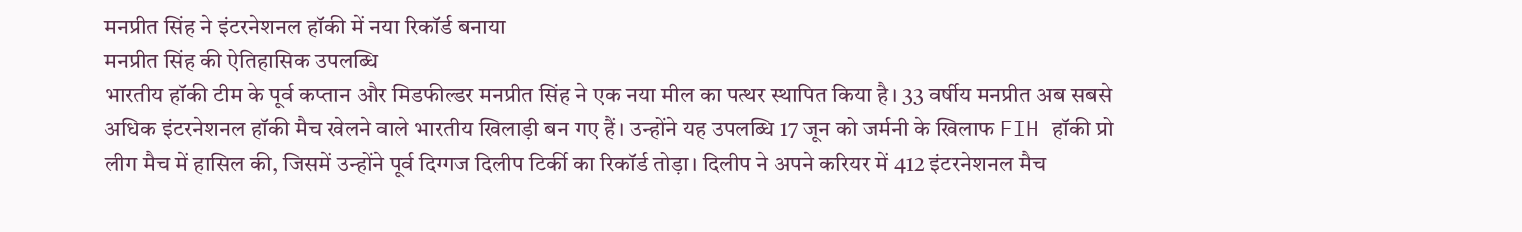मनप्रीत सिंह ने इंटरनेशनल हॉकी में नया रिकॉर्ड बनाया
मनप्रीत सिंह की ऐतिहासिक उपलब्धि
भारतीय हॉकी टीम के पूर्व कप्तान और मिडफील्डर मनप्रीत सिंह ने एक नया मील का पत्थर स्थापित किया है। 33 वर्षीय मनप्रीत अब सबसे अधिक इंटरनेशनल हॉकी मैच खेलने वाले भारतीय खिलाड़ी बन गए हैं। उन्होंने यह उपलब्धि 17 जून को जर्मनी के खिलाफ FIH हॉकी प्रो लीग मैच में हासिल की, जिसमें उन्होंने पूर्व दिग्गज दिलीप टिर्की का रिकॉर्ड तोड़ा। दिलीप ने अपने करियर में 412 इंटरनेशनल मैच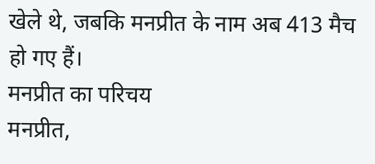खेले थे, जबकि मनप्रीत के नाम अब 413 मैच हो गए हैं।
मनप्रीत का परिचय
मनप्रीत,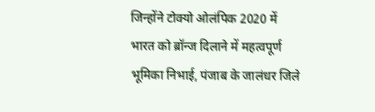जिन्होंने टोक्यो ओलंपिक 2020 में भारत को ब्रॉन्ज दिलाने में महत्वपूर्ण भूमिका निभाई, पंजाब के जालंधर जिले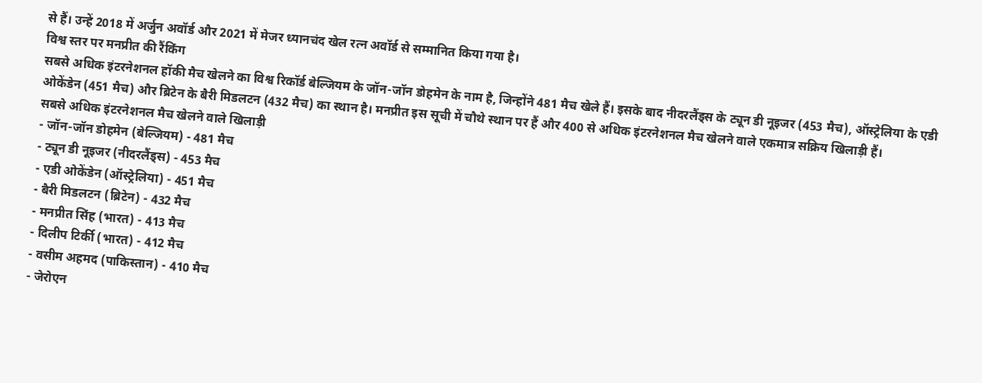से हैं। उन्हें 2018 में अर्जुन अवॉर्ड और 2021 में मेजर ध्यानचंद खेल रत्न अवॉर्ड से सम्मानित किया गया है।
विश्व स्तर पर मनप्रीत की रैंकिंग
सबसे अधिक इंटरनेशनल हॉकी मैच खेलने का विश्व रिकॉर्ड बेल्जियम के जॉन-जॉन डोहमेन के नाम है, जिन्होंने 481 मैच खेले हैं। इसके बाद नीदरलैंड्स के ट्यून डी नूइजर (453 मैच), ऑस्ट्रेलिया के एडी ओकेंडेन (451 मैच) और ब्रिटेन के बैरी मिडलटन (432 मैच) का स्थान है। मनप्रीत इस सूची में चौथे स्थान पर हैं और 400 से अधिक इंटरनेशनल मैच खेलने वाले एकमात्र सक्रिय खिलाड़ी हैं।
सबसे अधिक इंटरनेशनल मैच खेलने वाले खिलाड़ी
- जॉन-जॉन डोहमेन (बेल्जियम) - 481 मैच
- ट्यून डी नूइजर (नीदरलैंड्स) - 453 मैच
- एडी ओकेंडेन (ऑस्ट्रेलिया) - 451 मैच
- बैरी मिडलटन (ब्रिटेन) - 432 मैच
- मनप्रीत सिंह (भारत) - 413 मैच
- दिलीप टिर्की (भारत) - 412 मैच
- वसीम अहमद (पाकिस्तान) - 410 मैच
- जेरोएन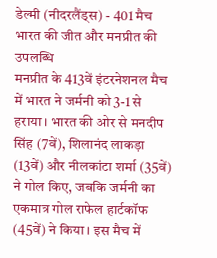डेल्मी (नीदरलैंड्स) - 401 मैच
भारत की जीत और मनप्रीत की उपलब्धि
मनप्रीत के 413वें इंटरनेशनल मैच में भारत ने जर्मनी को 3-1 से हराया। भारत की ओर से मनदीप सिंह (7वें), शिलानंद लाकड़ा (13वें) और नीलकांटा शर्मा (35वें) ने गोल किए, जबकि जर्मनी का एकमात्र गोल राफेल हार्टकॉफ (45वें) ने किया। इस मैच में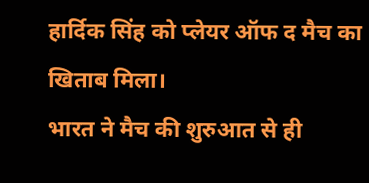हार्दिक सिंह को प्लेयर ऑफ द मैच का खिताब मिला।
भारत ने मैच की शुरुआत से ही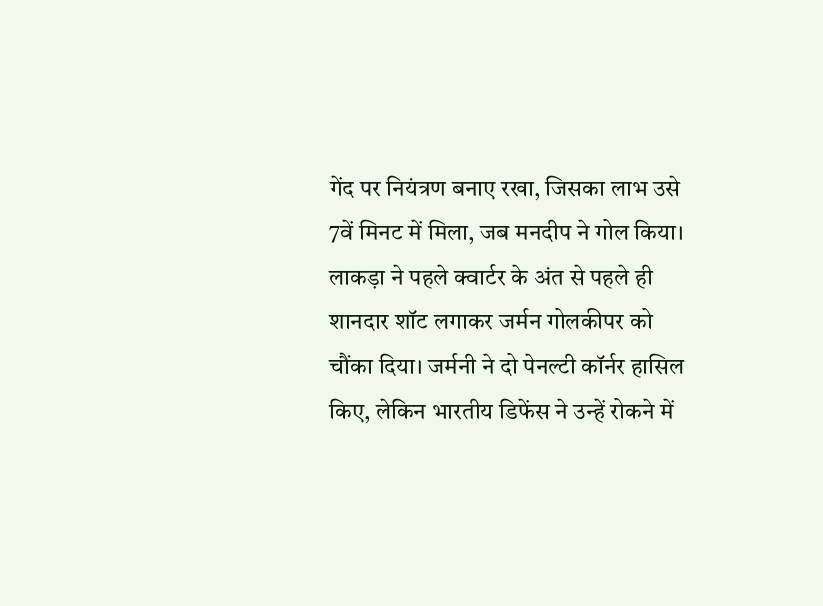गेंद पर नियंत्रण बनाए रखा, जिसका लाभ उसे 7वें मिनट में मिला, जब मनदीप ने गोल किया। लाकड़ा ने पहले क्वार्टर के अंत से पहले ही शानदार शॉट लगाकर जर्मन गोलकीपर को चौंका दिया। जर्मनी ने दो पेनल्टी कॉर्नर हासिल किए, लेकिन भारतीय डिफेंस ने उन्हें रोकने में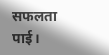सफलता पाई।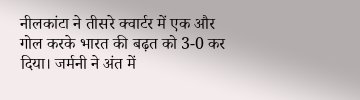नीलकांटा ने तीसरे क्वार्टर में एक और गोल करके भारत की बढ़त को 3-0 कर दिया। जर्मनी ने अंत में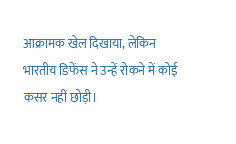आक्रामक खेल दिखाया, लेकिन भारतीय डिफेंस ने उन्हें रोकने में कोई कसर नहीं छोड़ी।